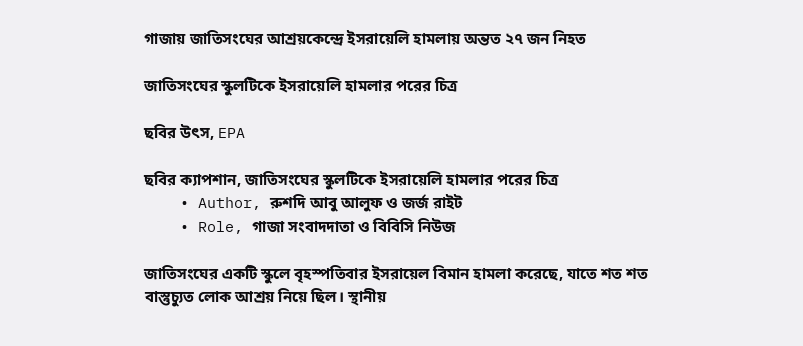গাজায় জাতিসংঘের আশ্রয়কেন্দ্রে ইসরায়েলি হামলায় অন্তত ২৭ জন নিহত

জাতিসংঘের স্কুলটিকে ইসরায়েলি হামলার পরের চিত্র

ছবির উৎস, EPA

ছবির ক্যাপশান, জাতিসংঘের স্কুলটিকে ইসরায়েলি হামলার পরের চিত্র
    • Author, রুশদি আবু আলুফ ও জর্জ রাইট
    • Role, গাজা সংবাদদাতা ও বিবিসি নিউজ

জাতিসংঘের একটি স্কুলে বৃহস্পতিবার ইসরায়েল বিমান হামলা করেছে, যাতে শত শত বাস্তুচ্যুত লোক আশ্রয় নিয়ে ছিল। স্থানীয়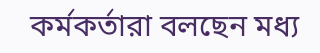কর্মকর্তারা বলছেন মধ্য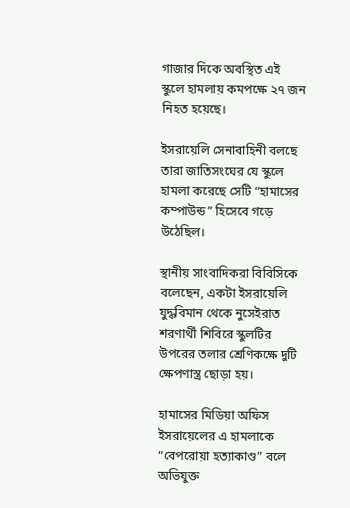গাজার দিকে অবস্থিত এই স্কুলে হামলায় কমপক্ষে ২৭ জন নিহত হয়েছে।

ইসরায়েলি সেনাবাহিনী বলছে তারা জাতিসংঘের যে স্কুলে হামলা করেছে সেটি “হামাসের কম্পাউন্ড” হিসেবে গড়ে উঠেছিল।

স্থানীয় সাংবাদিকরা বিবিসিকে বলেছেন, একটা ইসরায়েলি যুদ্ধবিমান থেকে নুসেইরাত শরণার্থী শিবিরে স্কুলটির উপরের তলার শ্রেণিকক্ষে দুটি ক্ষেপণাস্ত্র ছোড়া হয়।

হামাসের মিডিয়া অফিস ইসরায়েলের এ হামলাকে “বেপরোয়া হত্যাকাণ্ড” বলে অভিযুক্ত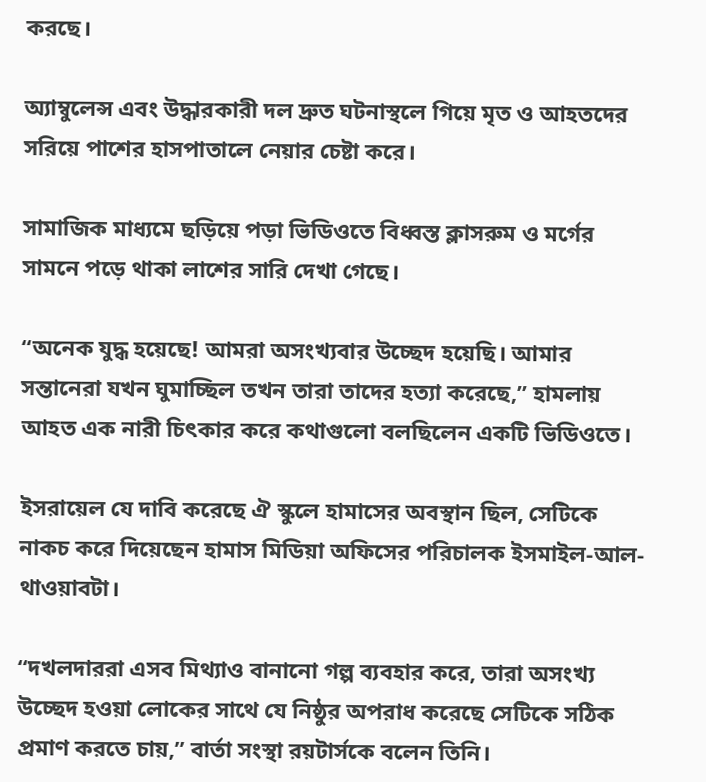করছে।

অ্যাম্বুলেন্স এবং উদ্ধারকারী দল দ্রুত ঘটনাস্থলে গিয়ে মৃত ও আহতদের সরিয়ে পাশের হাসপাতালে নেয়ার চেষ্টা করে।

সামাজিক মাধ্যমে ছড়িয়ে পড়া ভিডিওতে বিধ্বস্ত ক্লাসরুম ও মর্গের সামনে পড়ে থাকা লাশের সারি দেখা গেছে।

“অনেক যুদ্ধ হয়েছে! আমরা অসংখ্যবার উচ্ছেদ হয়েছি। আমার সন্তানেরা যখন ঘুমাচ্ছিল তখন তারা তাদের হত্যা করেছে,” হামলায় আহত এক নারী চিৎকার করে কথাগুলো বলছিলেন একটি ভিডিওতে।

ইসরায়েল যে দাবি করেছে ঐ স্কুলে হামাসের অবস্থান ছিল, সেটিকে নাকচ করে দিয়েছেন হামাস মিডিয়া অফিসের পরিচালক ইসমাইল-আল-থাওয়াবটা।

“দখলদাররা এসব মিথ্যাও বানানো গল্প ব্যবহার করে, তারা অসংখ্য উচ্ছেদ হওয়া লোকের সাথে যে নিষ্ঠুর অপরাধ করেছে সেটিকে সঠিক প্রমাণ করতে চায়,” বার্তা সংস্থা রয়টার্সকে বলেন তিনি।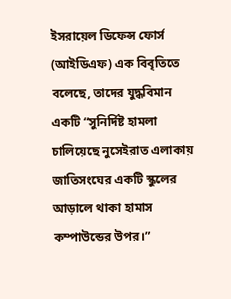ইসরায়েল ডিফেন্স ফোর্স (আইডিএফ) এক বিবৃতিতে বলেছে, তাদের যুদ্ধবিমান একটি “সুনির্দিষ্ট হামলা চালিয়েছে নুসেইরাত এলাকায় জাতিসংঘের একটি স্কুলের আড়ালে থাকা হামাস কম্পাউন্ডের উপর।”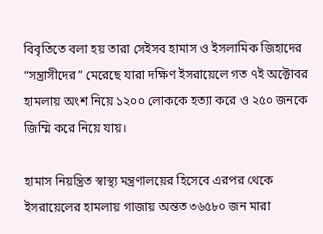বিবৃতিতে বলা হয় তারা সেইসব হামাস ও ইসলামিক জিহাদের “সন্ত্রাসীদের” মেরেছে যারা দক্ষিণ ইসরায়েলে গত ৭ই অক্টোবর হামলায় অংশ নিয়ে ১২০০ লোককে হত্যা করে ও ২৫০ জনকে জিম্মি করে নিয়ে যায়।

হামাস নিয়ন্ত্রিত স্বাস্থ্য মন্ত্রণালয়ের হিসেবে এরপর থেকে ইসরায়েলের হামলায় গাজায় অন্তত ৩৬৫৮০ জন মারা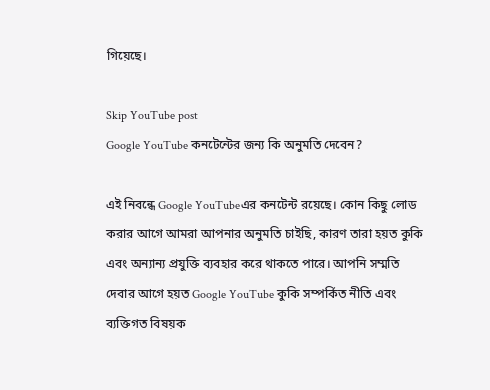গিয়েছে।

Skip YouTube post
Google YouTube কনটেন্টের জন্য কি অনুমতি দেবেন?

এই নিবন্ধে Google YouTubeএর কনটেন্ট রয়েছে। কোন কিছু লোড করার আগে আমরা আপনার অনুমতি চাইছি, কারণ তারা হয়ত কুকি এবং অন্যান্য প্রযুক্তি ব্যবহার করে থাকতে পারে। আপনি সম্মতি দেবার আগে হয়ত Google YouTube কুকি সম্পর্কিত নীতি এবং ব্যক্তিগত বিষয়ক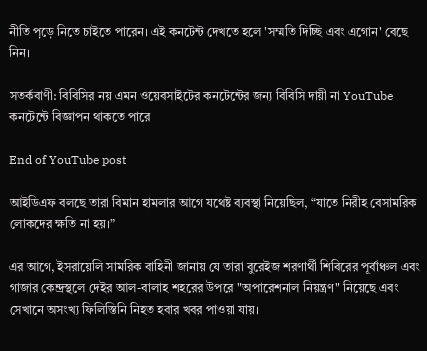নীতি প়ড়ে নিতে চাইতে পারেন। এই কনটেন্ট দেখতে হলে 'সম্মতি দিচ্ছি এবং এগোন' বেছে নিন।

সতর্কবাণী: বিবিসির নয় এমন ওয়েবসাইটের কনটেন্টের জন্য বিবিসি দায়ী না YouTube কনটেন্টে বিজ্ঞাপন থাকতে পারে

End of YouTube post

আইডিএফ বলছে তারা বিমান হামলার আগে যথেষ্ট ব্যবস্থা নিয়েছিল, “যাতে নিরীহ বেসামরিক লোকদের ক্ষতি না হয়।”

এর আগে, ইসরায়েলি সামরিক বাহিনী জানায় যে তারা বুরেইজ শরণার্থী শিবিরের পূর্বাঞ্চল এবং গাজার কেন্দ্রস্থলে দেইর আল-বালাহ শহরের উপরে "অপারেশনাল নিয়ন্ত্রণ" নিয়েছে এবং সেখানে অসংখ্য ফিলিস্তিনি নিহত হবার খবর পাওয়া যায়।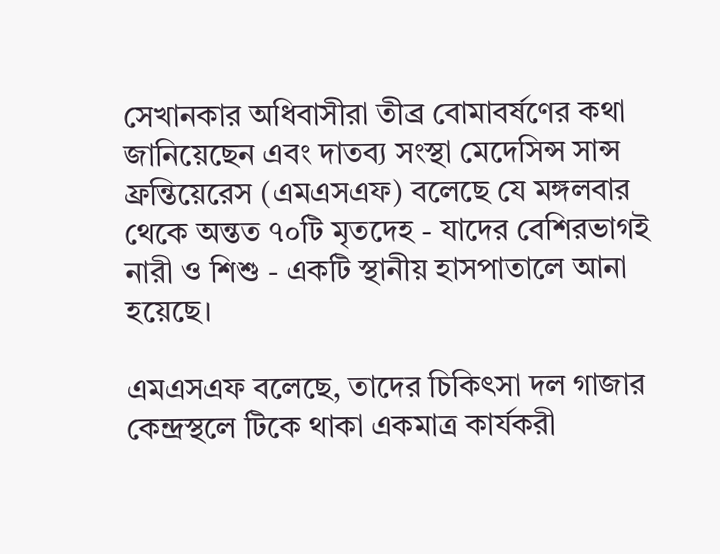সেখানকার অধিবাসীরা তীব্র বোমাবর্ষণের কথা জানিয়েছেন এবং দাতব্য সংস্থা মেদেসিন্স সান্স ফ্রন্তিয়েরেস (এমএসএফ) বলেছে যে মঙ্গলবার থেকে অন্তত ৭০টি মৃতদেহ - যাদের বেশিরভাগই নারী ও শিশু - একটি স্থানীয় হাসপাতালে আনা হয়েছে।

এমএসএফ বলেছে, তাদের চিকিৎসা দল গাজার কেন্দ্রস্থলে টিকে থাকা একমাত্র কার্যকরী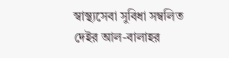স্বাস্থ্যসেবা সুবিধা সম্বলিত দেইর আল-বালাহর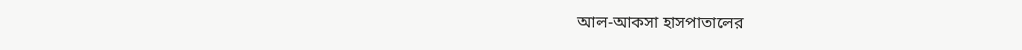আল-আকসা হাসপাতালের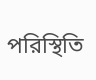পরিস্থিতি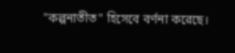"কল্পনাতীত" হিসেবে বর্ণনা করেছে।